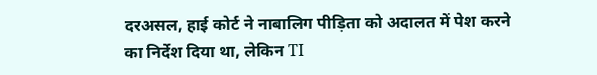दरअसल, हाई कोर्ट ने नाबालिग पीड़िता को अदालत में पेश करने का निर्देश दिया था, लेकिन TI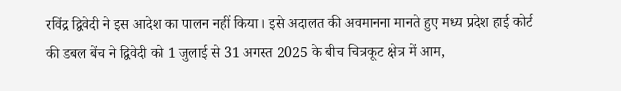रविंद्र द्विवेदी ने इस आदेश का पालन नहीं किया। इसे अदालत की अवमानना मानते हुए मध्य प्रदेश हाई कोर्ट की डबल बेंच ने द्विवेदी को 1 जुलाई से 31 अगस्त 2025 के बीच चित्रकूट क्षेत्र में आम,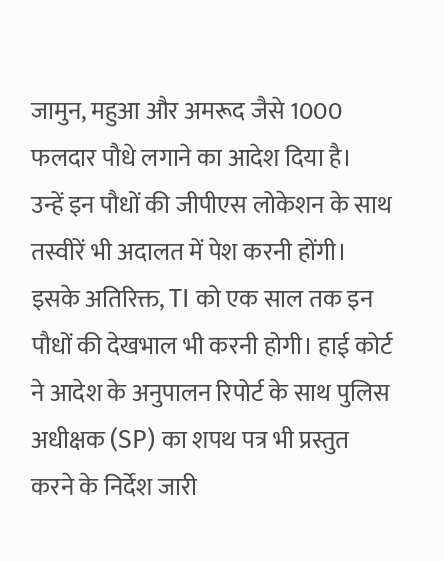जामुन, महुआ और अमरूद जैसे 1000 फलदार पौधे लगाने का आदेश दिया है।
उन्हें इन पौधों की जीपीएस लोकेशन के साथ तस्वीरें भी अदालत में पेश करनी होंगी। इसके अतिरिक्त, TI को एक साल तक इन पौधों की देखभाल भी करनी होगी। हाई कोर्ट ने आदेश के अनुपालन रिपोर्ट के साथ पुलिस अधीक्षक (SP) का शपथ पत्र भी प्रस्तुत करने के निर्देश जारी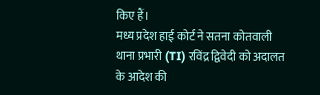किए हैं।
मध्य प्रदेश हाई कोर्ट ने सतना कोतवाली थाना प्रभारी (TI) रविंद्र द्विवेदी को अदालत के आदेश की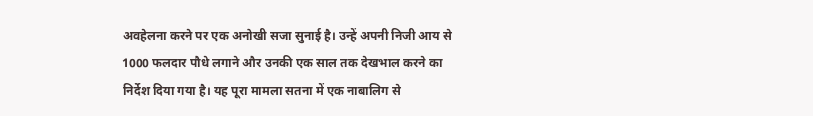अवहेलना करने पर एक अनोखी सजा सुनाई है। उन्हें अपनी निजी आय से 1000 फलदार पौधे लगाने और उनकी एक साल तक देखभाल करने का निर्देश दिया गया है। यह पूरा मामला सतना में एक नाबालिग से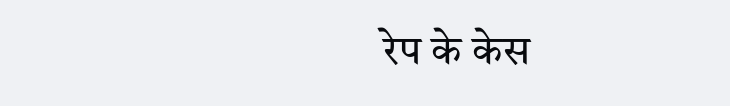रेप के केस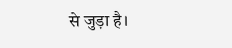से जुड़ा है।